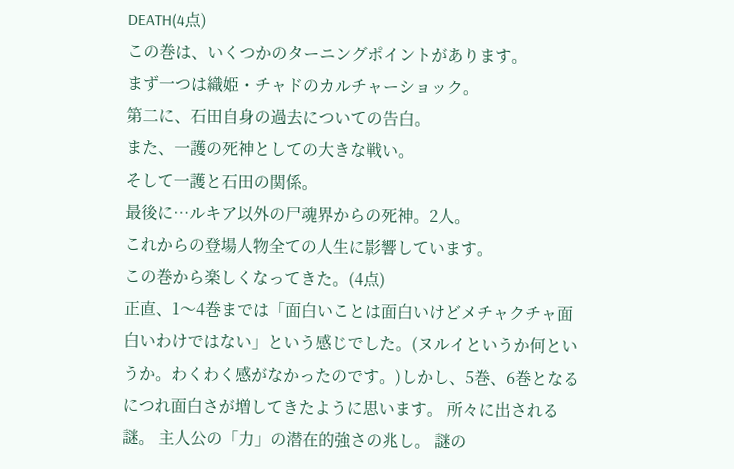DEATH(4点)
この巻は、いくつかのターニングポイントがあります。
まず一つは織姫・チャドのカルチャーショック。
第二に、石田自身の過去についての告白。
また、一護の死神としての大きな戦い。
そして一護と石田の関係。
最後に…ルキア以外の尸魂界からの死神。2人。
これからの登場人物全ての人生に影響しています。
この巻から楽しくなってきた。(4点)
正直、1〜4巻までは「面白いことは面白いけどメチャクチャ面白いわけではない」という感じでした。(ヌルイというか何というか。わくわく感がなかったのです。)しかし、5巻、6巻となるにつれ面白さが増してきたように思います。 所々に出される謎。 主人公の「力」の潜在的強さの兆し。 謎の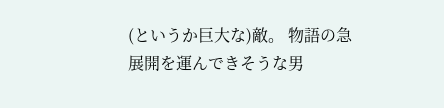(というか巨大な)敵。 物語の急展開を運んできそうな男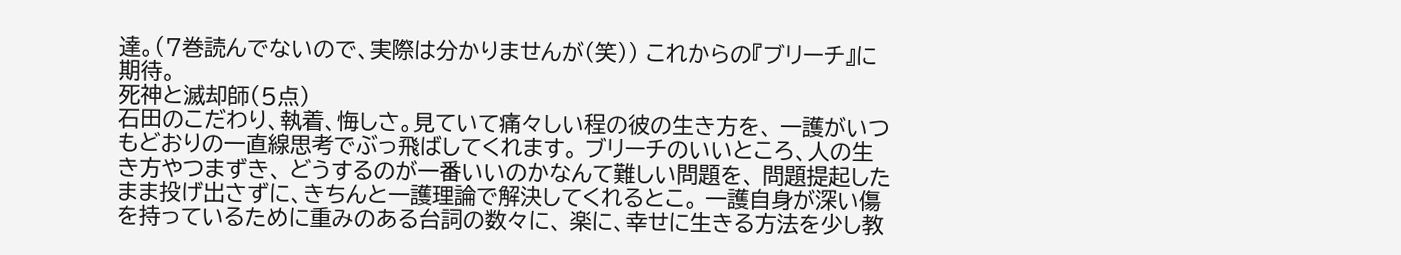達。(7巻読んでないので、実際は分かりませんが(笑)) これからの『ブリーチ』に期待。
死神と滅却師(5点)
石田のこだわり、執着、悔しさ。見ていて痛々しい程の彼の生き方を、 一護がいつもどおりの一直線思考でぶっ飛ばしてくれます。 ブリーチのいいところ、人の生き方やつまずき、 どうするのが一番いいのかなんて難しい問題を、 問題提起したまま投げ出さずに、きちんと一護理論で解決してくれるとこ。 一護自身が深い傷を持っているために重みのある台詞の数々に、 楽に、幸せに生きる方法を少し教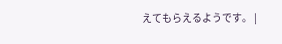えてもらえるようです。 |